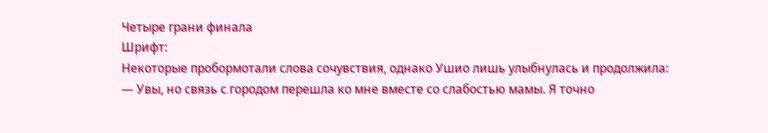Четыре грани финала
Шрифт:
Некоторые пробормотали слова сочувствия, однако Ушио лишь улыбнулась и продолжила:
— Увы, но связь с городом перешла ко мне вместе со слабостью мамы. Я точно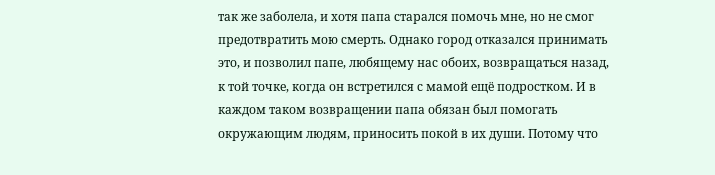так же заболела, и хотя папа старался помочь мне, но не смог предотвратить мою смерть. Однако город отказался принимать это, и позволил папе, любящему нас обоих, возвращаться назад, к той точке, когда он встретился с мамой ещё подростком. И в каждом таком возвращении папа обязан был помогать окружающим людям, приносить покой в их души. Потому что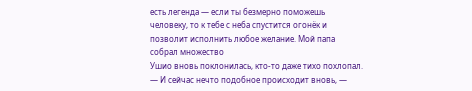есть легенда — если ты безмерно поможешь человеку, то к тебе с неба спустится огонёк и позволит исполнить любое желание. Мой папа собрал множество
Ушио вновь поклонилась, кто-то даже тихо похлопал.
— И сейчас нечто подобное происходит вновь, —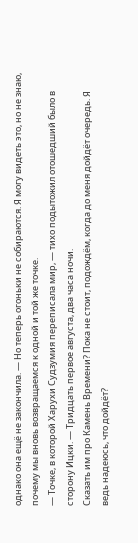однако она ещё не закончила. — Но теперь огоньки не собираются. Я могу видеть это, но не знаю, почему мы вновь возвращаемся к одной и той же точке.
— Точке, в которой Харухи Судзумия переписала мир, — тихо подытожил отошедший было в сторону Ицки. — Тридцать первое августа, два часа ночи.
Сказать им про Камень Времени? Пока не стоит, подождём, когда до меня дойдёт очередь. Я ведь надеюсь, что дойдёт?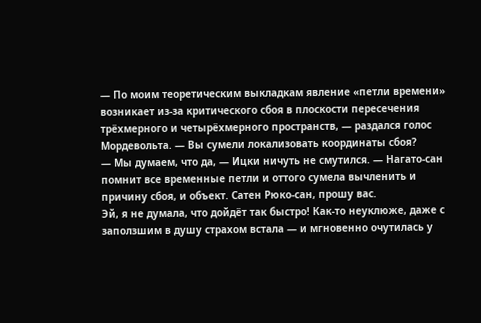— По моим теоретическим выкладкам явление «петли времени» возникает из-за критического сбоя в плоскости пересечения трёхмерного и четырёхмерного пространств, — раздался голос Мордевольта. — Вы сумели локализовать координаты сбоя?
— Мы думаем, что да, — Ицки ничуть не смутился. — Нагато-сан помнит все временные петли и оттого сумела вычленить и причину сбоя, и объект. Сатен Рюко-сан, прошу вас.
Эй, я не думала, что дойдёт так быстро! Как-то неуклюже, даже с заползшим в душу страхом встала — и мгновенно очутилась у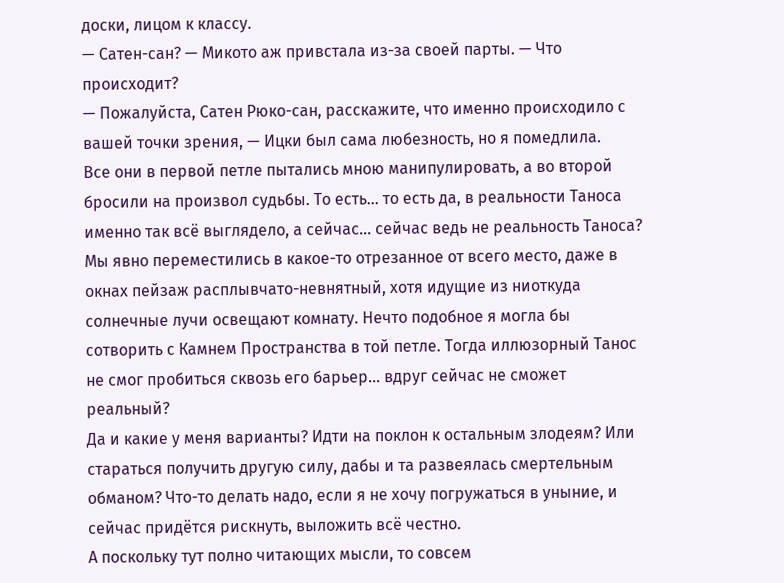доски, лицом к классу.
— Сатен-сан? — Микото аж привстала из-за своей парты. — Что происходит?
— Пожалуйста, Сатен Рюко-сан, расскажите, что именно происходило с вашей точки зрения, — Ицки был сама любезность, но я помедлила.
Все они в первой петле пытались мною манипулировать, а во второй бросили на произвол судьбы. То есть… то есть да, в реальности Таноса именно так всё выглядело, а сейчас… сейчас ведь не реальность Таноса?
Мы явно переместились в какое-то отрезанное от всего место, даже в окнах пейзаж расплывчато-невнятный, хотя идущие из ниоткуда солнечные лучи освещают комнату. Нечто подобное я могла бы сотворить с Камнем Пространства в той петле. Тогда иллюзорный Танос не смог пробиться сквозь его барьер… вдруг сейчас не сможет реальный?
Да и какие у меня варианты? Идти на поклон к остальным злодеям? Или стараться получить другую силу, дабы и та развеялась смертельным обманом? Что-то делать надо, если я не хочу погружаться в уныние, и сейчас придётся рискнуть, выложить всё честно.
А поскольку тут полно читающих мысли, то совсем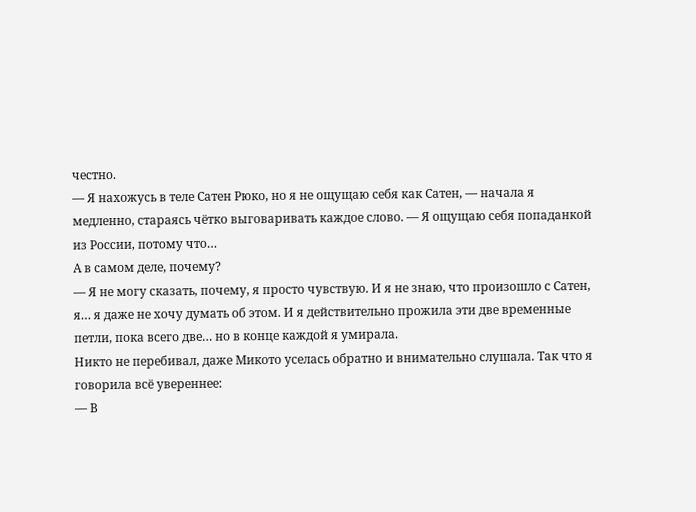честно.
— Я нахожусь в теле Сатен Рюко, но я не ощущаю себя как Сатен, — начала я медленно, стараясь чётко выговаривать каждое слово. — Я ощущаю себя попаданкой из России, потому что…
А в самом деле, почему?
— Я не могу сказать, почему, я просто чувствую. И я не знаю, что произошло с Сатен, я… я даже не хочу думать об этом. И я действительно прожила эти две временные петли, пока всего две… но в конце каждой я умирала.
Никто не перебивал, даже Микото уселась обратно и внимательно слушала. Так что я говорила всё увереннее:
— В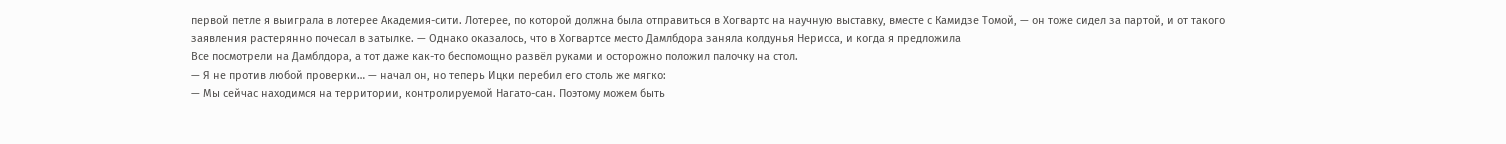первой петле я выиграла в лотерее Академия-сити. Лотерее, по которой должна была отправиться в Хогвартс на научную выставку, вместе с Камидзе Томой, — он тоже сидел за партой, и от такого заявления растерянно почесал в затылке. — Однако оказалось, что в Хогвартсе место Дамлбдора заняла колдунья Нерисса, и когда я предложила
Все посмотрели на Дамблдора, а тот даже как-то беспомощно развёл руками и осторожно положил палочку на стол.
— Я не против любой проверки… — начал он, но теперь Ицки перебил его столь же мягко:
— Мы сейчас находимся на территории, контролируемой Нагато-сан. Поэтому можем быть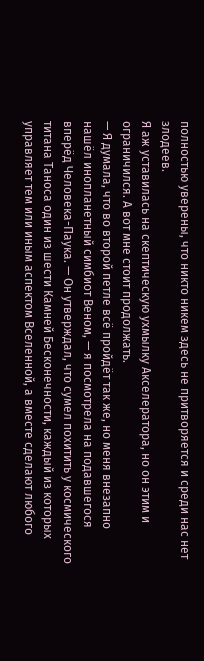полностью уверены, что никто никем здесь не притворяется и среди нас нет злодеев.
Я аж уставилась на скептическую ухмылку Акселератора, но он этим и ограничился. А вот мне стоит продолжать.
— Я думала, что во второй петле всё пройдёт так же, но меня внезапно нашёл инопланетный симбиот Веном, — я посмотрела на подавшегося вперёд Человека-Паука. — Он утверждал, что сумел похитить у космического титана Таноса один из шести Камней Бесконечности, каждый из которых управляет тем или иным аспектом Вселенной, а вместе сделают любого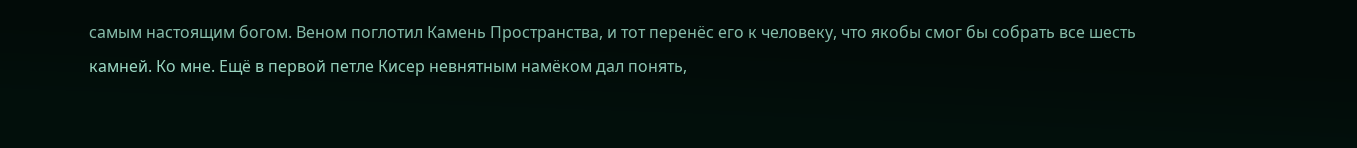самым настоящим богом. Веном поглотил Камень Пространства, и тот перенёс его к человеку, что якобы смог бы собрать все шесть камней. Ко мне. Ещё в первой петле Кисер невнятным намёком дал понять,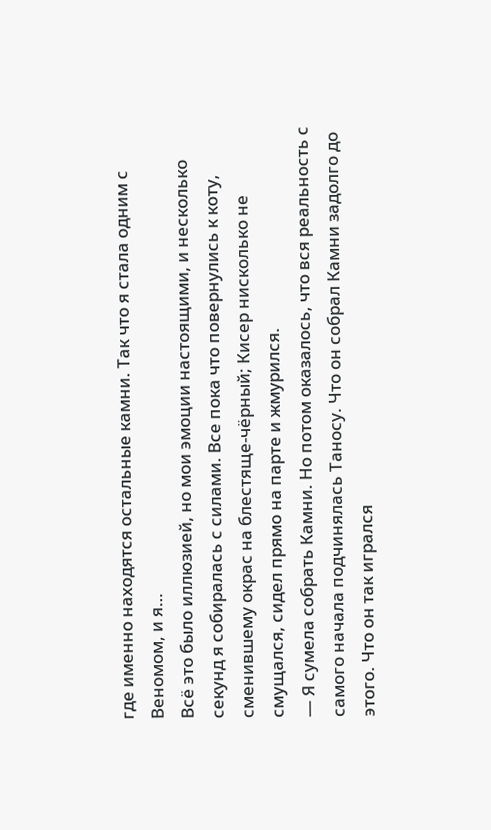где именно находятся остальные камни. Так что я стала одним с Веномом, и я…
Всё это было иллюзией, но мои эмоции настоящими, и несколько секунд я собиралась с силами. Все пока что повернулись к коту, сменившему окрас на блестяще-чёрный; Кисер нисколько не смущался, сидел прямо на парте и жмурился.
— Я сумела собрать Камни. Но потом оказалось, что вся реальность с самого начала подчинялась Таносу. Что он собрал Камни задолго до этого. Что он так игрался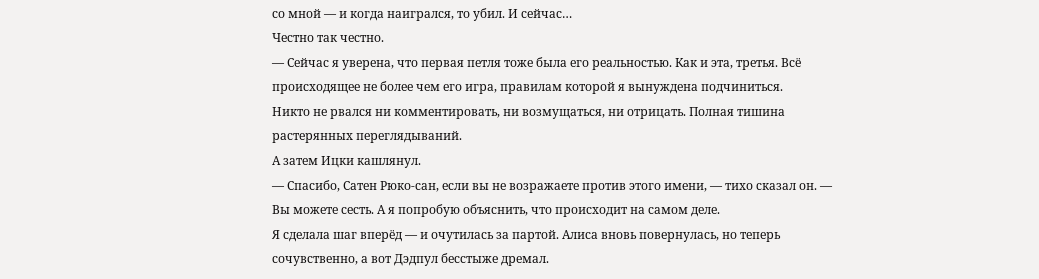со мной — и когда наигрался, то убил. И сейчас…
Честно так честно.
— Сейчас я уверена, что первая петля тоже была его реальностью. Как и эта, третья. Всё происходящее не более чем его игра, правилам которой я вынуждена подчиниться.
Никто не рвался ни комментировать, ни возмущаться, ни отрицать. Полная тишина растерянных переглядываний.
А затем Ицки кашлянул.
— Спасибо, Сатен Рюко-сан, если вы не возражаете против этого имени, — тихо сказал он. — Вы можете сесть. А я попробую объяснить, что происходит на самом деле.
Я сделала шаг вперёд — и очутилась за партой. Алиса вновь повернулась, но теперь сочувственно, а вот Дэдпул бесстыже дремал.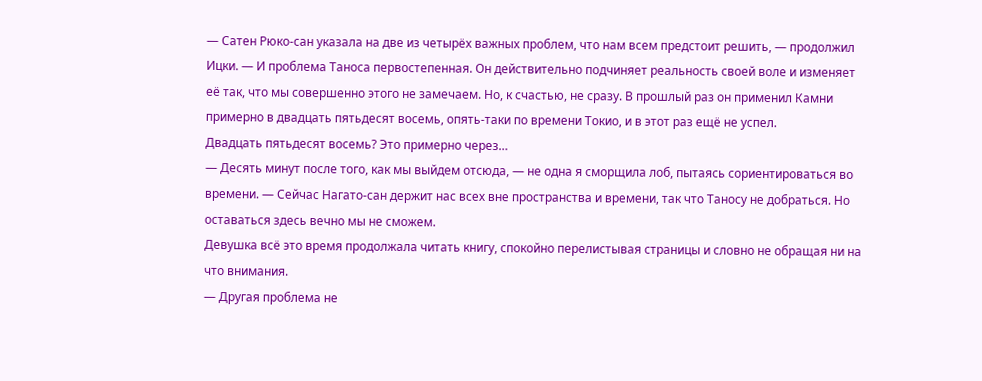— Сатен Рюко-сан указала на две из четырёх важных проблем, что нам всем предстоит решить, — продолжил Ицки. — И проблема Таноса первостепенная. Он действительно подчиняет реальность своей воле и изменяет её так, что мы совершенно этого не замечаем. Но, к счастью, не сразу. В прошлый раз он применил Камни примерно в двадцать пятьдесят восемь, опять-таки по времени Токио, и в этот раз ещё не успел.
Двадцать пятьдесят восемь? Это примерно через…
— Десять минут после того, как мы выйдем отсюда, — не одна я сморщила лоб, пытаясь сориентироваться во времени. — Сейчас Нагато-сан держит нас всех вне пространства и времени, так что Таносу не добраться. Но оставаться здесь вечно мы не сможем.
Девушка всё это время продолжала читать книгу, спокойно перелистывая страницы и словно не обращая ни на что внимания.
— Другая проблема не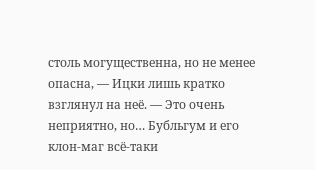столь могущественна, но не менее опасна, — Ицки лишь кратко взглянул на неё. — Это очень неприятно, но… Бубльгум и его клон-маг всё-таки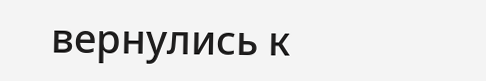вернулись к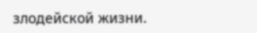злодейской жизни.